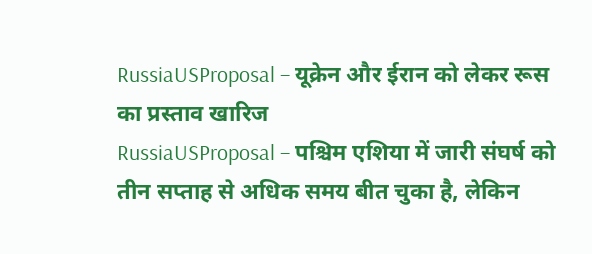RussiaUSProposal – यूक्रेन और ईरान को लेकर रूस का प्रस्ताव खारिज
RussiaUSProposal – पश्चिम एशिया में जारी संघर्ष को तीन सप्ताह से अधिक समय बीत चुका है, लेकिन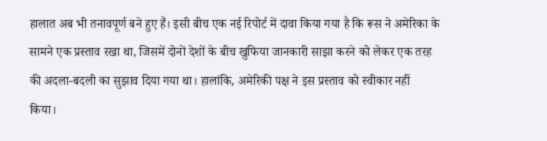हालात अब भी तनावपूर्ण बने हुए हैं। इसी बीच एक नई रिपोर्ट में दावा किया गया है कि रूस ने अमेरिका के सामने एक प्रस्ताव रखा था, जिसमें दोनों देशों के बीच खुफिया जानकारी साझा करने को लेकर एक तरह की अदला-बदली का सुझाव दिया गया था। हालांकि, अमेरिकी पक्ष ने इस प्रस्ताव को स्वीकार नहीं किया।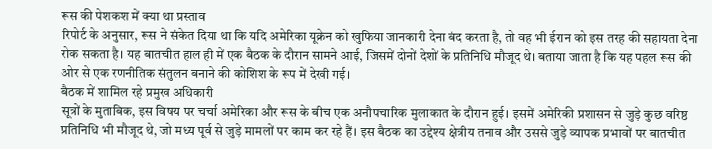रूस की पेशकश में क्या था प्रस्ताव
रिपोर्ट के अनुसार, रूस ने संकेत दिया था कि यदि अमेरिका यूक्रेन को खुफिया जानकारी देना बंद करता है, तो वह भी ईरान को इस तरह की सहायता देना रोक सकता है। यह बातचीत हाल ही में एक बैठक के दौरान सामने आई, जिसमें दोनों देशों के प्रतिनिधि मौजूद थे। बताया जाता है कि यह पहल रूस की ओर से एक रणनीतिक संतुलन बनाने की कोशिश के रूप में देखी गई।
बैठक में शामिल रहे प्रमुख अधिकारी
सूत्रों के मुताबिक, इस विषय पर चर्चा अमेरिका और रूस के बीच एक अनौपचारिक मुलाकात के दौरान हुई। इसमें अमेरिकी प्रशासन से जुड़े कुछ वरिष्ठ प्रतिनिधि भी मौजूद थे, जो मध्य पूर्व से जुड़े मामलों पर काम कर रहे हैं। इस बैठक का उद्देश्य क्षेत्रीय तनाव और उससे जुड़े व्यापक प्रभावों पर बातचीत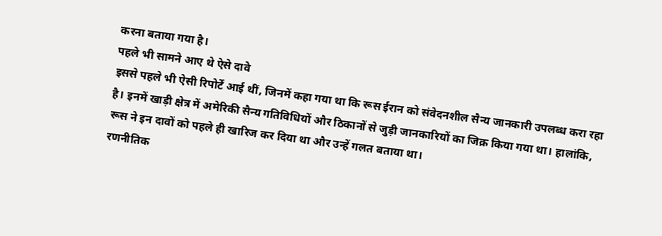करना बताया गया है।
पहले भी सामने आए थे ऐसे दावे
इससे पहले भी ऐसी रिपोर्टें आई थीं, जिनमें कहा गया था कि रूस ईरान को संवेदनशील सैन्य जानकारी उपलब्ध करा रहा है। इनमें खाड़ी क्षेत्र में अमेरिकी सैन्य गतिविधियों और ठिकानों से जुड़ी जानकारियों का जिक्र किया गया था। हालांकि, रूस ने इन दावों को पहले ही खारिज कर दिया था और उन्हें गलत बताया था।
रणनीतिक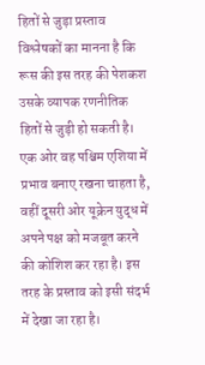हितों से जुड़ा प्रस्ताव
विश्लेषकों का मानना है कि रूस की इस तरह की पेशकश उसके व्यापक रणनीतिक हितों से जुड़ी हो सकती है। एक ओर वह पश्चिम एशिया में प्रभाव बनाए रखना चाहता है, वहीं दूसरी ओर यूक्रेन युद्ध में अपने पक्ष को मजबूत करने की कोशिश कर रहा है। इस तरह के प्रस्ताव को इसी संदर्भ में देखा जा रहा है।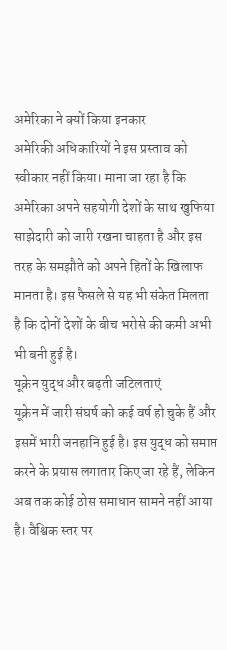अमेरिका ने क्यों किया इनकार
अमेरिकी अधिकारियों ने इस प्रस्ताव को स्वीकार नहीं किया। माना जा रहा है कि अमेरिका अपने सहयोगी देशों के साथ खुफिया साझेदारी को जारी रखना चाहता है और इस तरह के समझौते को अपने हितों के खिलाफ मानता है। इस फैसले से यह भी संकेत मिलता है कि दोनों देशों के बीच भरोसे की कमी अभी भी बनी हुई है।
यूक्रेन युद्ध और बढ़ती जटिलताएं
यूक्रेन में जारी संघर्ष को कई वर्ष हो चुके हैं और इसमें भारी जनहानि हुई है। इस युद्ध को समाप्त करने के प्रयास लगातार किए जा रहे हैं, लेकिन अब तक कोई ठोस समाधान सामने नहीं आया है। वैश्विक स्तर पर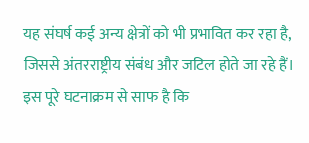यह संघर्ष कई अन्य क्षेत्रों को भी प्रभावित कर रहा है, जिससे अंतरराष्ट्रीय संबंध और जटिल होते जा रहे हैं।
इस पूरे घटनाक्रम से साफ है कि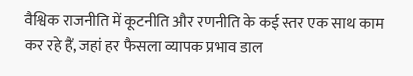वैश्विक राजनीति में कूटनीति और रणनीति के कई स्तर एक साथ काम कर रहे हैं, जहां हर फैसला व्यापक प्रभाव डाल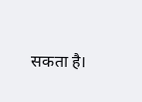सकता है।